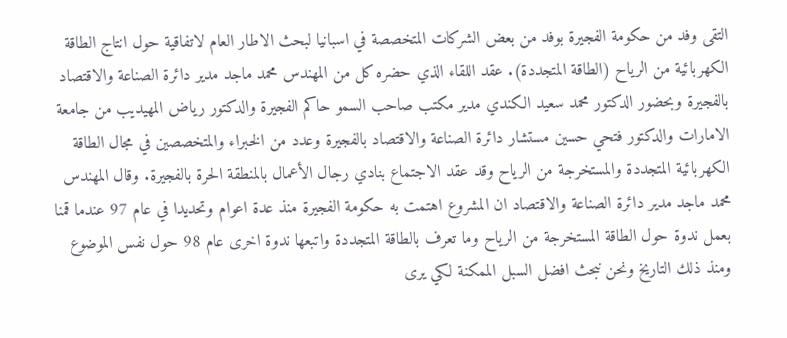التقى وفد من حكومة الفجيرة بوفد من بعض الشركات المتخصصة في اسبانيا لبحث الاطار العام لاتفاقية حول انتاج الطاقة الكهربائية من الرياح (الطاقة المتجددة). عقد اللقاء الذي حضره كل من المهندس محمد ماجد مدير دائرة الصناعة والاقتصاد بالفجيرة وبحضور الدكتور محمد سعيد الكندي مدير مكتب صاحب السمو حاكم الفجيرة والدكتور رياض المهيديب من جامعة الامارات والدكتور فتحي حسين مستشار دائرة الصناعة والاقتصاد بالفجيرة وعدد من الخبراء والمتخصصين في مجال الطاقة الكهربائية المتجددة والمستخرجة من الرياح وقد عقد الاجتماع بنادي رجال الأعمال بالمنطقة الحرة بالفجيرة. وقال المهندس محمد ماجد مدير دائرة الصناعة والاقتصاد ان المشروع اهتمت به حكومة الفجيرة منذ عدة اعوام وتحديدا في عام 97 عندما قمنا بعمل ندوة حول الطاقة المستخرجة من الرياح وما تعرف بالطاقة المتجددة واتبعها ندوة اخرى عام 98 حول نفس الموضوع ومنذ ذلك التاريخ ونحن نبحث افضل السبل الممكنة لكي يرى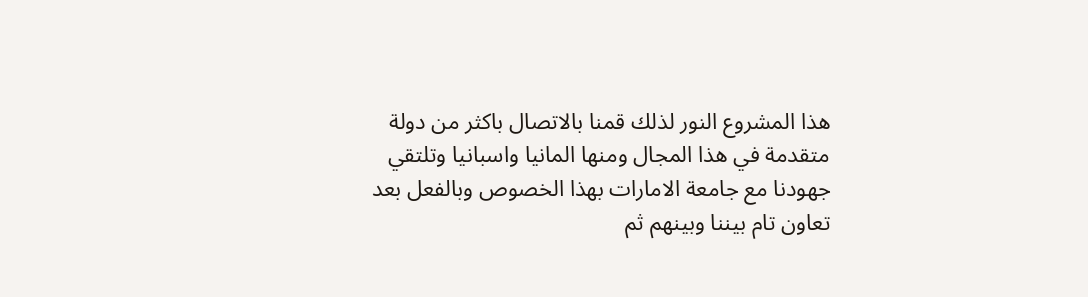هذا المشروع النور لذلك قمنا بالاتصال باكثر من دولة متقدمة في هذا المجال ومنها المانيا واسبانيا وتلتقي جهودنا مع جامعة الامارات بهذا الخصوص وبالفعل بعد تعاون تام بيننا وبينهم ثم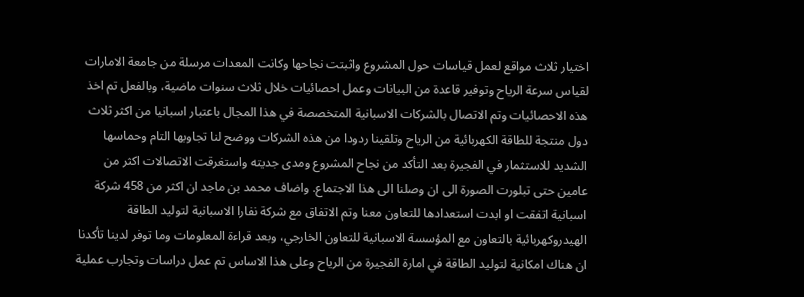اختيار ثلاث مواقع لعمل قياسات حول المشروع واثبتت نجاحها وكانت المعدات مرسلة من جامعة الامارات لقياس سرعة الرياح وتوفير قاعدة من البيانات وعمل احصائيات خلال ثلاث سنوات ماضية، وبالفعل تم اخذ هذه الاحصائيات وتم الاتصال بالشركات الاسبانية المتخصصة في هذا المجال باعتبار اسبانيا من اكثر ثلاث دول منتجة للطاقة الكهربائية من الرياح وتلقينا ردودا من هذه الشركات ووضح لنا تجاوبها التام وحماسها الشديد للاستثمار في الفجيرة بعد التأكد من نجاح المشروع ومدى جديته واستغرقت الاتصالات اكثر من عامين حتى تبلورت الصورة الى ان وصلنا الى هذا الاجتماع. واضاف محمد بن ماجد ان اكثر من 458 شركة اسبانية اتفقت او ابدت استعدادها للتعاون معنا وتم الاتفاق مع شركة نفارا الاسبانية لتوليد الطاقة الهيدروكهربائية بالتعاون مع المؤسسة الاسبانية للتعاون الخارجي، وبعد قراءة المعلومات وما توفر لدينا تأكدنا ان هناك امكانية لتوليد الطاقة في امارة الفجيرة من الرياح وعلى هذا الاساس تم عمل دراسات وتجارب عملية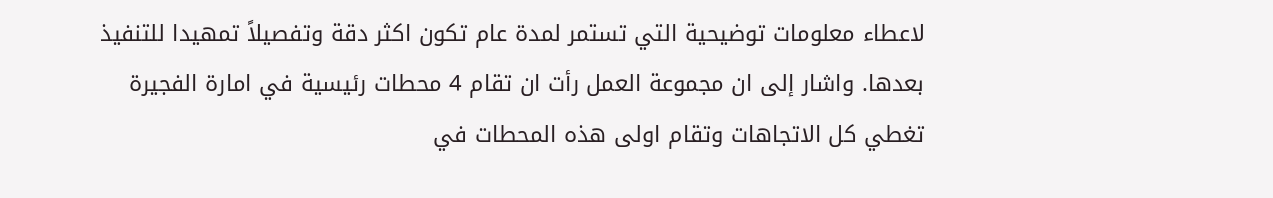لاعطاء معلومات توضيحية التي تستمر لمدة عام تكون اكثر دقة وتفصيلاً تمهيدا للتنفيذ بعدها. واشار إلى ان مجموعة العمل رأت ان تقام 4 محطات رئيسية في امارة الفجيرة تغطي كل الاتجاهات وتقام اولى هذه المحطات في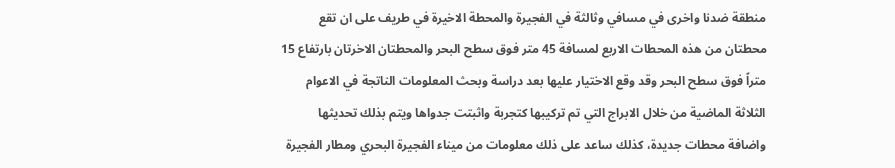منطقة ضدنا واخرى في مسافي وثالثة في الفجيرة والمحطة الاخيرة في طريف على ان تقع محطتان من هذه المحطات الاربع لمسافة 45 متر فوق سطح البحر والمحطتان الاخرتان بارتفاع 15 متراً فوق سطح البحر وقد وقع الاختيار عليها بعد دراسة وبحث المعلومات الناتجة في الاعوام الثلاثة الماضية من خلال الابراج التي تم تركيبها كتجربة واثبتت جدواها ويتم بذلك تحديثها واضافة محطات جديدة، كذلك ساعد على ذلك معلومات من ميناء الفجيرة البحري ومطار الفجيرة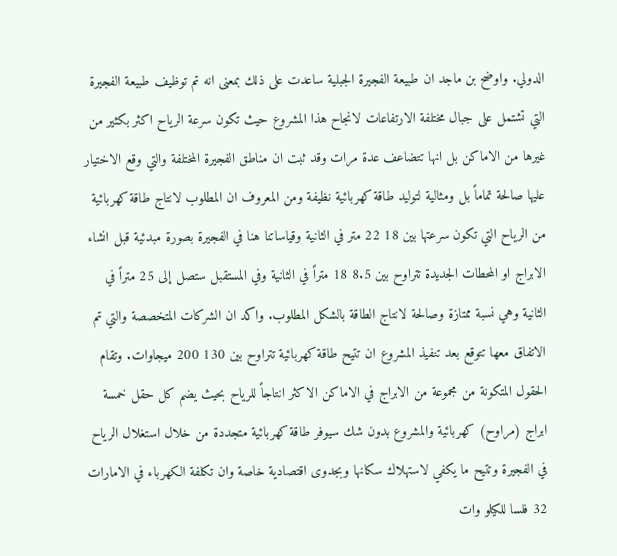الدولي. واوضح بن ماجد ان طبيعة الفجيرة الجبلية ساعدت على ذلك بمعنى انه تم توظيف طبيعة الفجيرة التي تشتمل على جبال مختلفة الارتفاعات لانجاح هذا المشروع حيث تكون سرعة الرياح اكثر بكثير من غيرها من الاماكن بل انها تتضاعف عدة مرات وقد ثبت ان مناطق الفجيرة المختلفة والتي وقع الاختيار عليها صالحة تماماً بل ومثالية لتوليد طاقة كهربائية نظيفة ومن المعروف ان المطلوب لانتاج طاقة كهربائية من الرياح التي تكون سرعتها بين 18 22 متر في الثانية وقياساتنا هنا في الفجيرة بصورة مبدئية قبل انشاء الابراج او المحطات الجديدة تتراوح بين 8.5 18 متراً في الثانية وفي المستقبل ستصل إلى 25 متراً في الثانية وهي نسبة ممتازة وصالحة لانتاج الطاقة بالشكل المطلوب. واكد ان الشركات المتخصصة والتي تم الاتفاق معها تتوقع بعد تنفيذ المشروع ان تتيح طاقة كهربائية تتراوح بين 130 200 ميجاوات. وتقام الحقول المتكونة من مجموعة من الابراج في الاماكن الاكثر انتاجاً للرياح بحيث يضم كل حقل خمسة ابراج (مراوح) كهربائية والمشروع بدون شك سيوفر طاقة كهربائية متجددة من خلال استغلال الرياح في الفجيرة وتتيح ما يكفي لاستهلاك سكانها وبجدوى اقتصادية خاصة وان تكلفة الكهرباء في الامارات 32 فلسا للكيلو وات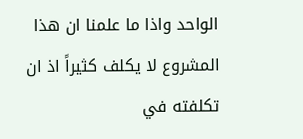الواحد واذا ما علمنا ان هذا المشروع لا يكلف كثيراً اذ ان تكلفته في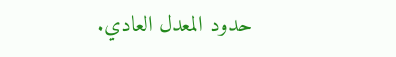حدود المعدل العادي.